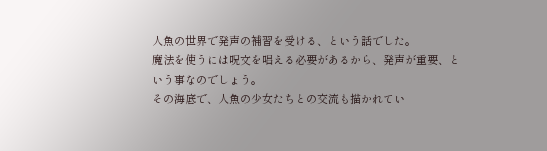人魚の世界で発声の補習を受ける、という話でした。
魔法を使うには呪文を唱える必要があるから、発声が重要、という事なのでしょう。
その海底で、人魚の少女たちとの交流も描かれてい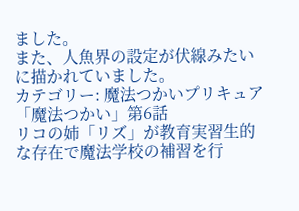ました。
また、人魚界の設定が伏線みたいに描かれていました。
カテゴリー: 魔法つかいプリキュア
「魔法つかい」第6話
リコの姉「リズ」が教育実習生的な存在で魔法学校の補習を行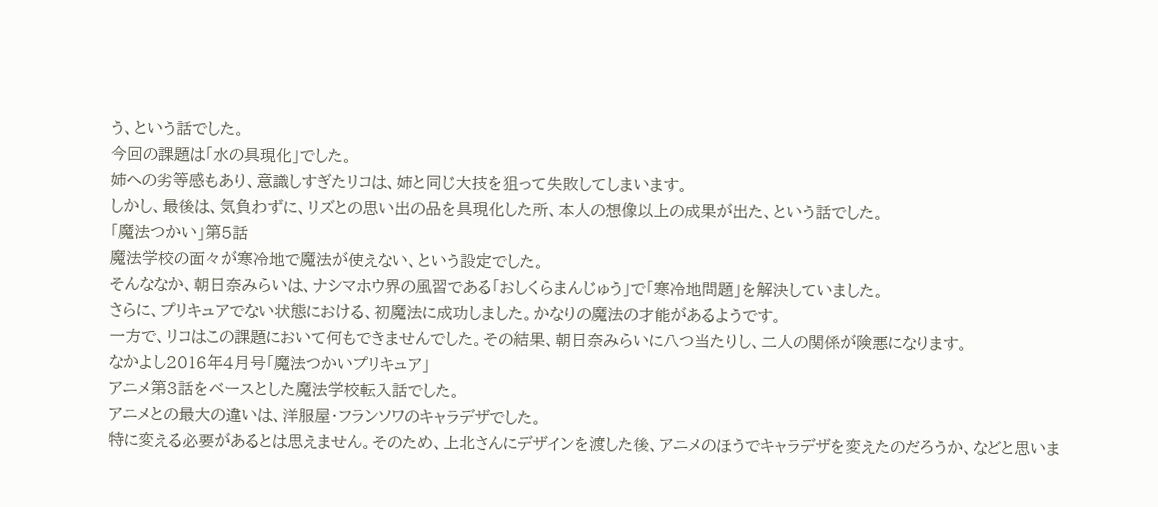う、という話でした。
今回の課題は「水の具現化」でした。
姉への劣等感もあり、意識しすぎたリコは、姉と同じ大技を狙って失敗してしまいます。
しかし、最後は、気負わずに、リズとの思い出の品を具現化した所、本人の想像以上の成果が出た、という話でした。
「魔法つかい」第5話
魔法学校の面々が寒冷地で魔法が使えない、という設定でした。
そんななか、朝日奈みらいは、ナシマホウ界の風習である「おしくらまんじゅう」で「寒冷地問題」を解決していました。
さらに、プリキュアでない状態における、初魔法に成功しました。かなりの魔法の才能があるようです。
一方で、リコはこの課題において何もできませんでした。その結果、朝日奈みらいに八つ当たりし、二人の関係が険悪になります。
なかよし2016年4月号「魔法つかいプリキュア」
アニメ第3話をベースとした魔法学校転入話でした。
アニメとの最大の違いは、洋服屋・フランソワのキャラデザでした。
特に変える必要があるとは思えません。そのため、上北さんにデザインを渡した後、アニメのほうでキャラデザを変えたのだろうか、などと思いま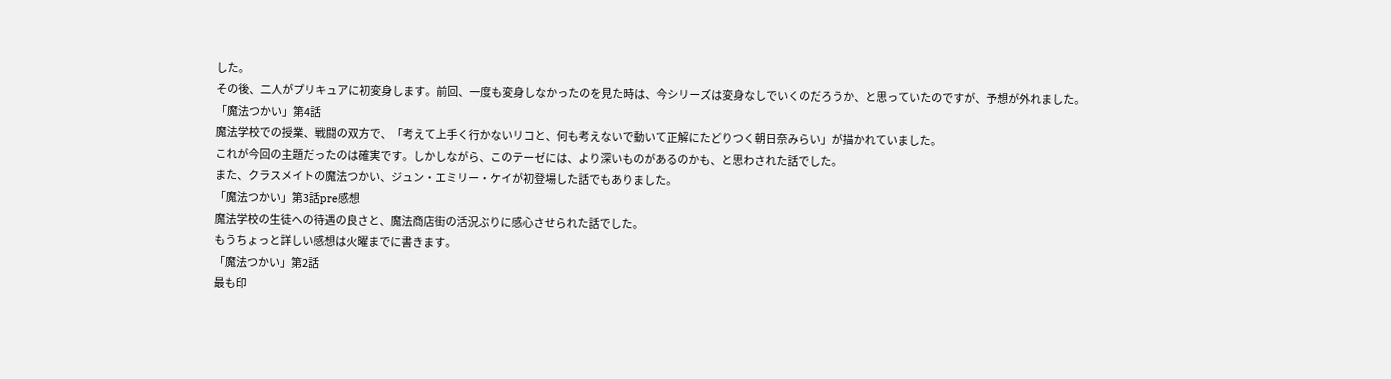した。
その後、二人がプリキュアに初変身します。前回、一度も変身しなかったのを見た時は、今シリーズは変身なしでいくのだろうか、と思っていたのですが、予想が外れました。
「魔法つかい」第4話
魔法学校での授業、戦闘の双方で、「考えて上手く行かないリコと、何も考えないで動いて正解にたどりつく朝日奈みらい」が描かれていました。
これが今回の主題だったのは確実です。しかしながら、このテーゼには、より深いものがあるのかも、と思わされた話でした。
また、クラスメイトの魔法つかい、ジュン・エミリー・ケイが初登場した話でもありました。
「魔法つかい」第3話pre感想
魔法学校の生徒への待遇の良さと、魔法商店街の活況ぶりに感心させられた話でした。
もうちょっと詳しい感想は火曜までに書きます。
「魔法つかい」第2話
最も印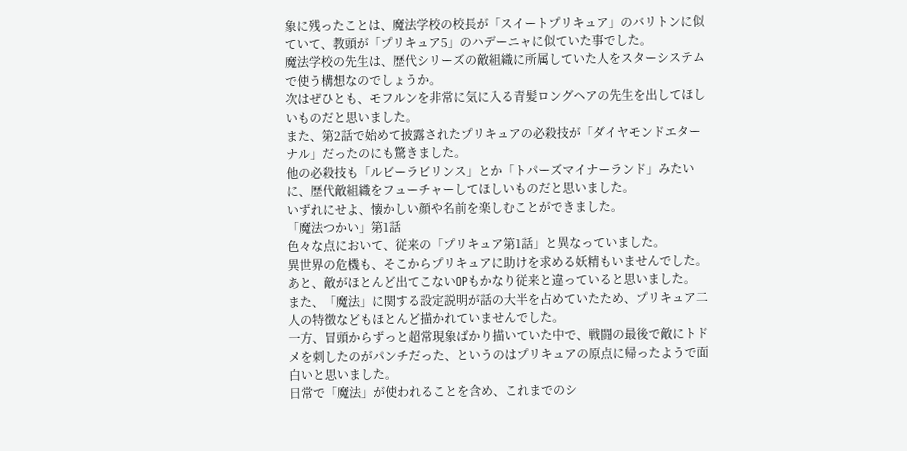象に残ったことは、魔法学校の校長が「スイートプリキュア」のバリトンに似ていて、教頭が「プリキュア5」のハデーニャに似ていた事でした。
魔法学校の先生は、歴代シリーズの敵組織に所属していた人をスターシステムで使う構想なのでしょうか。
次はぜひとも、モフルンを非常に気に入る青髪ロングヘアの先生を出してほしいものだと思いました。
また、第2話で始めて披露されたプリキュアの必殺技が「ダイヤモンドエターナル」だったのにも驚きました。
他の必殺技も「ルビーラビリンス」とか「トパーズマイナーランド」みたいに、歴代敵組織をフューチャーしてほしいものだと思いました。
いずれにせよ、懐かしい顔や名前を楽しむことができました。
「魔法つかい」第1話
色々な点において、従来の「プリキュア第1話」と異なっていました。
異世界の危機も、そこからプリキュアに助けを求める妖精もいませんでした。
あと、敵がほとんど出てこないOPもかなり従来と違っていると思いました。
また、「魔法」に関する設定説明が話の大半を占めていたため、プリキュア二人の特徴などもほとんど描かれていませんでした。
一方、冒頭からずっと超常現象ばかり描いていた中で、戦闘の最後で敵にトドメを刺したのがパンチだった、というのはプリキュアの原点に帰ったようで面白いと思いました。
日常で「魔法」が使われることを含め、これまでのシ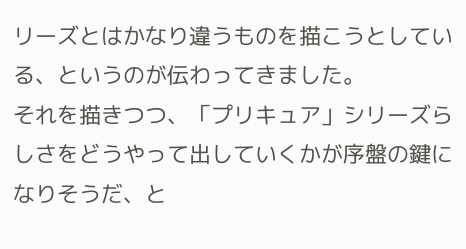リーズとはかなり違うものを描こうとしている、というのが伝わってきました。
それを描きつつ、「プリキュア」シリーズらしさをどうやって出していくかが序盤の鍵になりそうだ、と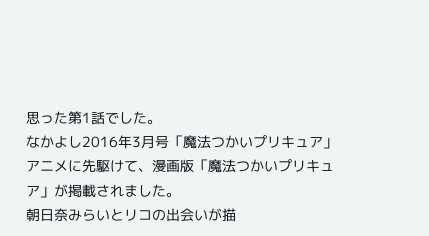思った第1話でした。
なかよし2016年3月号「魔法つかいプリキュア」
アニメに先駆けて、漫画版「魔法つかいプリキュア」が掲載されました。
朝日奈みらいとリコの出会いが描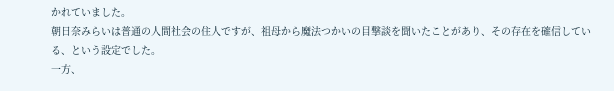かれていました。
朝日奈みらいは普通の人間社会の住人ですが、祖母から魔法つかいの目撃談を聞いたことがあり、その存在を確信している、という設定でした。
一方、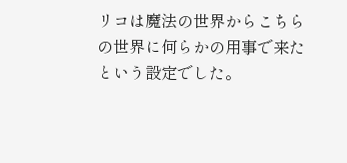リコは魔法の世界からこちらの世界に何らかの用事で来たという設定でした。